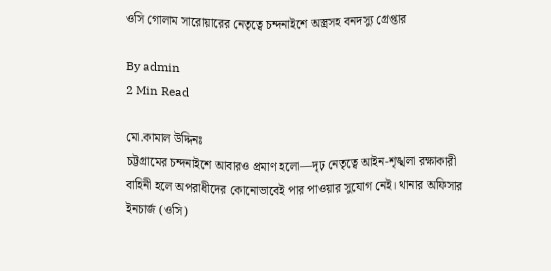ওসি গোলাম সারোয়ারের নেতৃত্বে চন্দনাইশে অস্ত্রসহ বনদস্যু গ্রেপ্তার

By admin
2 Min Read

মো.কামাল উদ্দিনঃ
চট্টগ্রামের চন্দনাইশে আবারও প্রমাণ হলো—দৃঢ় নেতৃত্বে আইন-শৃঙ্খলা রক্ষাকারী বাহিনী হলে অপরাধীদের কোনোভাবেই পার পাওয়ার সুযোগ নেই। থানার অফিসার ইনচার্জ (ওসি)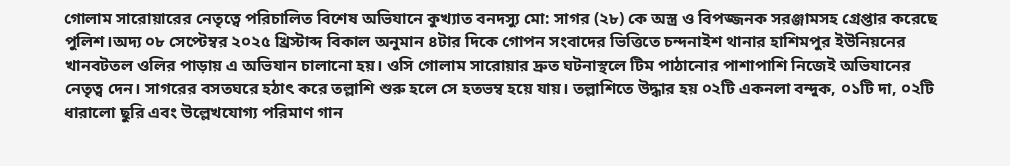গোলাম সারোয়ারের নেতৃত্বে পরিচালিত বিশেষ অভিযানে কুখ্যাত বনদস্যু মো: সাগর (২৮) কে অস্ত্র ও বিপজ্জনক সরঞ্জামসহ গ্রেপ্তার করেছে পুলিশ।অদ্য ০৮ সেপ্টেম্বর ২০২৫ খ্রিস্টাব্দ বিকাল অনুমান ৪টার দিকে গোপন সংবাদের ভিত্তিতে চন্দনাইশ থানার হাশিমপুর ইউনিয়নের খানবটতল ওলির পাড়ায় এ অভিযান চালানো হয়। ওসি গোলাম সারোয়ার দ্রুত ঘটনাস্থলে টিম পাঠানোর পাশাপাশি নিজেই অভিযানের নেতৃত্ব দেন। সাগরের বসতঘরে হঠাৎ করে তল্লাশি শুরু হলে সে হতভম্ব হয়ে যায়। তল্লাশিতে উদ্ধার হয় ০২টি একনলা বন্দুক, ০১টি দা, ০২টি ধারালো ছুরি এবং উল্লেখযোগ্য পরিমাণ গান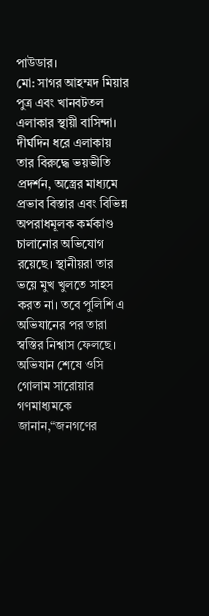পাউডার।
মো: সাগর আহম্মদ মিয়ার পুত্র এবং খানবটতল এলাকার স্থায়ী বাসিন্দা। দীর্ঘদিন ধরে এলাকায় তার বিরুদ্ধে ভয়ভীতি প্রদর্শন, অস্ত্রের মাধ্যমে প্রভাব বিস্তার এবং বিভিন্ন অপরাধমূলক কর্মকাণ্ড চালানোর অভিযোগ রয়েছে। স্থানীয়রা তার ভয়ে মুখ খুলতে সাহস করত না। তবে পুলিশি এ অভিযানের পর তারা স্বস্তির নিশ্বাস ফেলছে। অভিযান শেষে ওসি গোলাম সারোয়ার গণমাধ্যমকে জানান,“জনগণের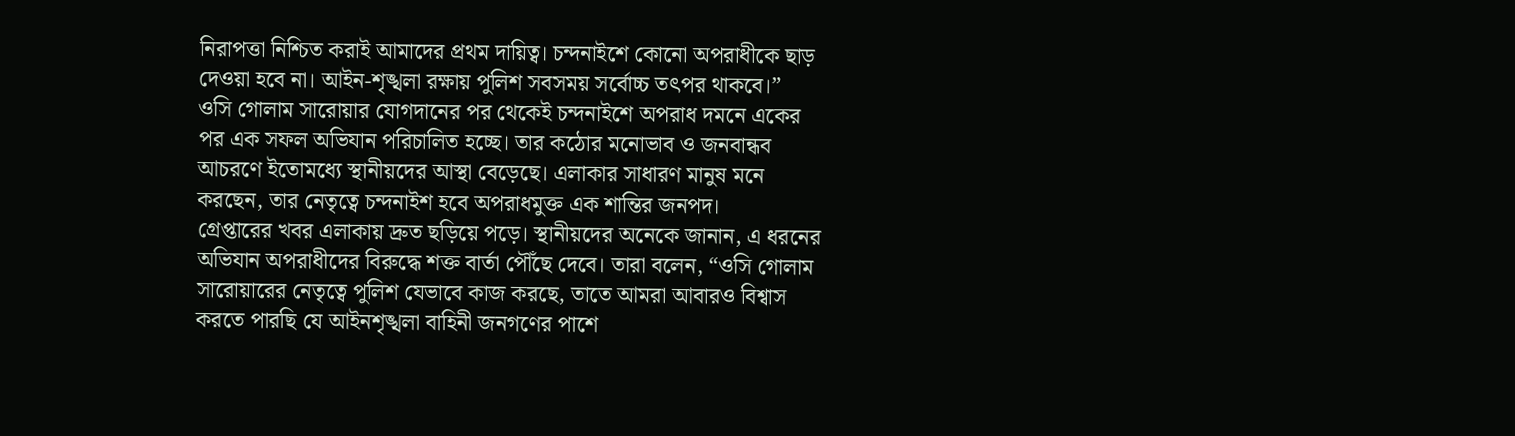নিরাপত্তা নিশ্চিত করাই আমাদের প্রথম দায়িত্ব। চন্দনাইশে কোনো অপরাধীকে ছাড় দেওয়া হবে না। আইন-শৃঙ্খলা রক্ষায় পুলিশ সবসময় সর্বোচ্চ তৎপর থাকবে।”
ওসি গোলাম সারোয়ার যোগদানের পর থেকেই চন্দনাইশে অপরাধ দমনে একের পর এক সফল অভিযান পরিচালিত হচ্ছে। তার কঠোর মনোভাব ও জনবান্ধব আচরণে ইতোমধ্যে স্থানীয়দের আস্থা বেড়েছে। এলাকার সাধারণ মানুষ মনে করছেন, তার নেতৃত্বে চন্দনাইশ হবে অপরাধমুক্ত এক শান্তির জনপদ।
গ্রেপ্তারের খবর এলাকায় দ্রুত ছড়িয়ে পড়ে। স্থানীয়দের অনেকে জানান, এ ধরনের অভিযান অপরাধীদের বিরুদ্ধে শক্ত বার্তা পৌঁছে দেবে। তারা বলেন, “ওসি গোলাম সারোয়ারের নেতৃত্বে পুলিশ যেভাবে কাজ করছে, তাতে আমরা আবারও বিশ্বাস করতে পারছি যে আইনশৃঙ্খলা বাহিনী জনগণের পাশে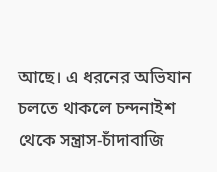আছে। এ ধরনের অভিযান চলতে থাকলে চন্দনাইশ থেকে সন্ত্রাস-চাঁদাবাজি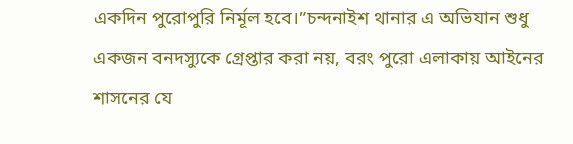একদিন পুরোপুরি নির্মূল হবে।”চন্দনাইশ থানার এ অভিযান শুধু একজন বনদস্যুকে গ্রেপ্তার করা নয়, বরং পুরো এলাকায় আইনের শাসনের যে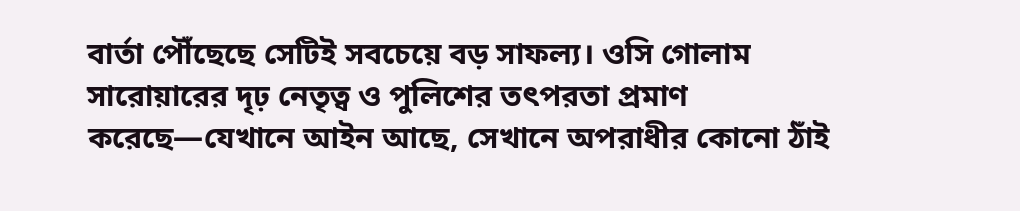বার্তা পৌঁছেছে সেটিই সবচেয়ে বড় সাফল্য। ওসি গোলাম সারোয়ারের দৃঢ় নেতৃত্ব ও পুলিশের তৎপরতা প্রমাণ করেছে—যেখানে আইন আছে, সেখানে অপরাধীর কোনো ঠাঁই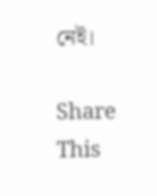নেই।

Share This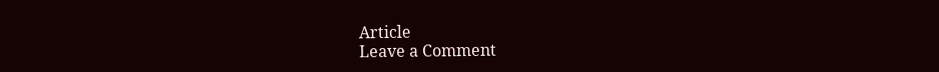Article
Leave a Comment